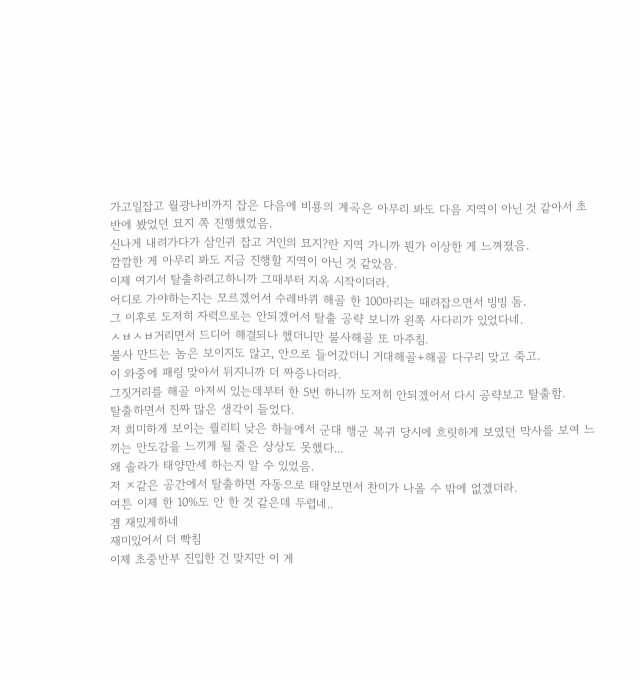가고일잡고 월광나비까지 잡은 다음에 비룡의 계곡은 아무리 봐도 다음 지역이 아닌 것 같아서 초반에 봤었던 묘지 쪽 진행했었음.
신나게 내려가다가 삼인귀 잡고 거인의 묘지?란 지역 가니까 뭔가 이상한 게 느껴졌음.
깜깜한 게 아무리 봐도 지금 진행할 지역이 아닌 것 같았음.
이제 여기서 탈출하려고하니까 그때부터 지옥 시작이더라.
어디로 가야하는지는 모르겠어서 수레바퀴 해골 한 100마리는 때려잡으면서 빙빙 돔.
그 이후로 도저히 자력으로는 안되겠어서 탈출 공략 보니까 왼쪽 사다리가 있었다네.
ㅅㅂㅅㅂ거리면서 드디어 해결되나 했더니만 불사해골 또 마주침.
불사 만드는 놈은 보이지도 않고, 안으로 들어갔더니 거대해골+해골 다구리 맞고 죽고.
이 와중에 패링 맞아서 뒤지니까 더 짜증나더라.
그짓거리를 해골 아저씨 있는데부터 한 5번 하니까 도저히 안되겠어서 다시 공략보고 탈출함.
탈출하면서 진짜 많은 생각이 들었다.
저 희미하게 보이는 퀄리티 낮은 하늘에서 군대 행군 복귀 당시에 흐릿하게 보였던 막사를 보여 느끼는 안도감을 느끼게 될 줄은 상상도 못했다...
왜 솔라가 태양만세 하는지 알 수 있었음.
저 ㅈ같은 공간에서 탈출하면 자동으로 태양보면서 찬미가 나올 수 밖에 없겠더라.
여튼 이제 한 10%도 안 한 것 같은데 두렵네..
겜 재밌게하네
재미있어서 더 빡침
이제 초중반부 진입한 건 맞지만 이 게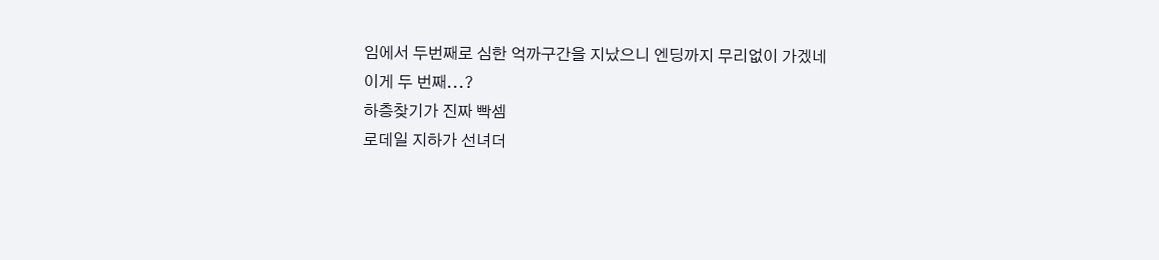임에서 두번째로 심한 억까구간을 지났으니 엔딩까지 무리없이 가겠네
이게 두 번째...?
하층찾기가 진짜 빡셈
로데일 지하가 선녀더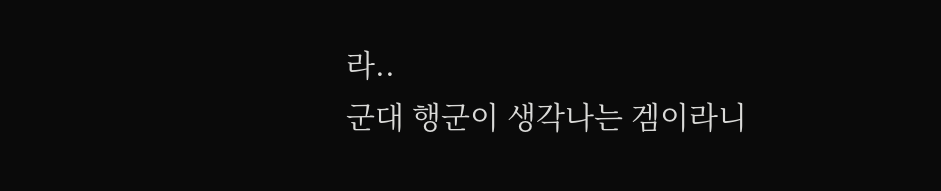라..
군대 행군이 생각나는 겜이라니